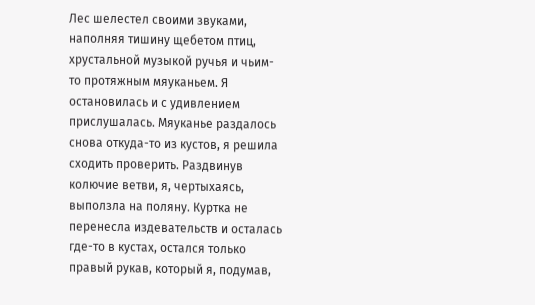Лес шелестел своими звуками, наполняя тишину щебетом птиц, хрустальной музыкой ручья и чьим-то протяжным мяуканьем. Я остановилась и с удивлением прислушалась. Мяуканье раздалось снова откуда-то из кустов, я решила сходить проверить. Раздвинув колючие ветви, я, чертыхаясь, выползла на поляну. Куртка не перенесла издевательств и осталась где-то в кустах, остался только правый рукав, который я, подумав,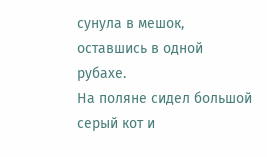сунула в мешок, оставшись в одной рубахе.
На поляне сидел большой серый кот и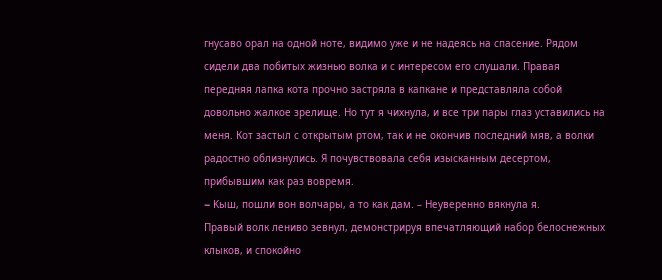гнусаво орал на одной ноте, видимо уже и не надеясь на спасение. Рядом сидели два побитых жизнью волка и с интересом его слушали. Правая передняя лапка кота прочно застряла в капкане и представляла собой довольно жалкое зрелище. Но тут я чихнула, и все три пары глаз уставились на меня. Кот застыл с открытым ртом, так и не окончив последний мяв, а волки радостно облизнулись. Я почувствовала себя изысканным десертом, прибывшим как раз вовремя.
– Kыш, пошли вон волчары, а то как дам. – Неуверенно вякнула я.
Правый волк лениво зевнул, демонстрируя впечатляющий набор белоснежных клыков, и спокойно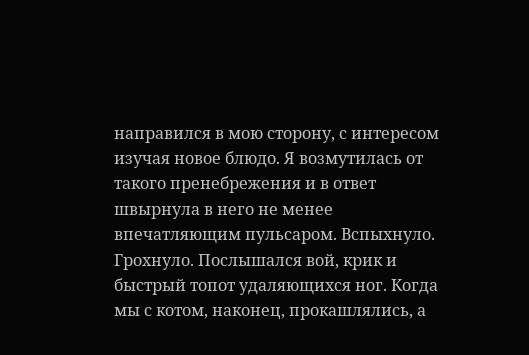направился в мою сторону, с интересом изучая новое блюдо. Я возмутилась от такого пренебрежения и в ответ швырнула в него не менее впечатляющим пульсаром. Вспыхнуло. Грохнуло. Послышался вой, крик и быстрый топот удаляющихся ног. Когда мы с котом, наконец, прокашлялись, а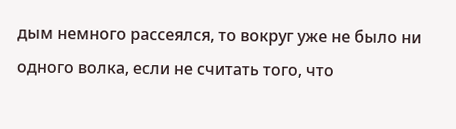дым немного рассеялся, то вокруг уже не было ни одного волка, если не считать того, что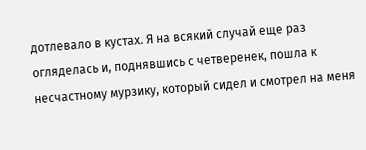дотлевало в кустах. Я на всякий случай еще раз огляделась и, поднявшись с четверенек, пошла к несчастному мурзику, который сидел и смотрел на меня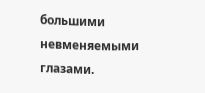большими невменяемыми глазами.